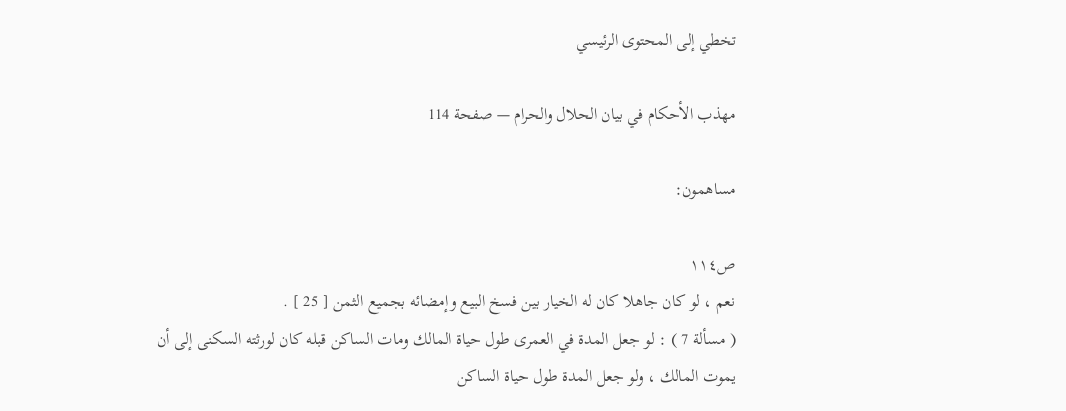تخطي إلى المحتوى الرئيسي

مهذب الأحكام في بيان الحلال والحرام — صفحة 114

مساهمون:

ص١١٤
نعم ، لو كان جاهلا كان له الخيار بين فسخ البيع وإمضائه بجميع الثمن [ 25 ] .
( مسألة 7 ) : لو جعل المدة في العمرى طول حياة المالك ومات الساكن قبله كان لورثته السكنى إلى أن يموت المالك ، ولو جعل المدة طول حياة الساكن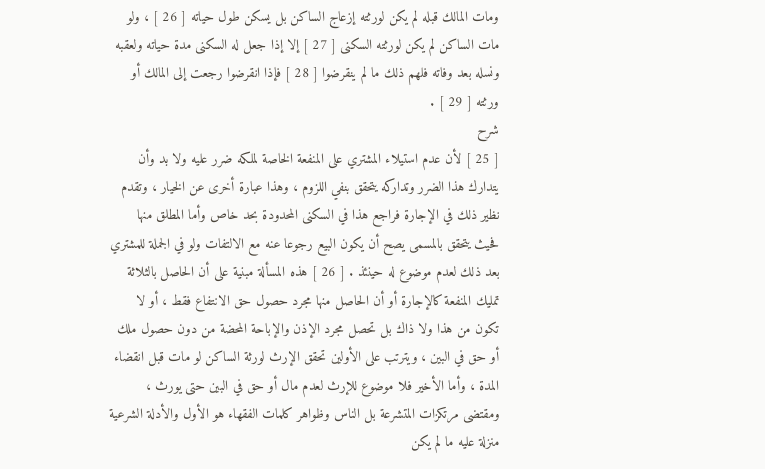ومات المالك قبله لم يكن لورثته إزعاج الساكن بل يسكن طول حياته [ 26 ] ، ولو مات الساكن لم يكن لورثته السكنى [ 27 ] إلا إذا جعل له السكنى مدة حياته ولعقبه ونسله بعد وفاته فلهم ذلك ما لم ينقرضوا [ 28 ] فإذا انقرضوا رجعت إلى المالك أو ورثته [ 29 ] .
شرح
[ 25 ] لأن عدم استيلاء المشتري على المنفعة الخاصة لملكه ضرر عليه ولا بد وأن يتدارك هذا الضرر وتداركه يتحقق بنفي اللزوم ، وهذا عبارة أخرى عن الخيار ، وتقدم نظير ذلك في الإجارة فراجع هذا في السكنى المحدودة بحد خاص وأما المطلق منها فحيث يتحقق بالمسمى يصح أن يكون البيع رجوعا عنه مع الالتفات ولو في الجملة للمشتري بعد ذلك لعدم موضوع له حينئذ . [ 26 ] هذه المسألة مبنية على أن الحاصل بالثلاثة تمليك المنفعة كالإجارة أو أن الحاصل منها مجرد حصول حق الانتفاع فقط ، أو لا تكون من هذا ولا ذاك بل تحصل مجرد الإذن والإباحة المحضة من دون حصول ملك أو حق في البين ، ويترتب على الأولين تحقق الإرث لورثة الساكن لو مات قبل انقضاء المدة ، وأما الأخير فلا موضوع للإرث لعدم مال أو حق في البين حتى يورث ، ومقتضى مرتكزات المتشرعة بل الناس وظواهر كلمات الفقهاء هو الأول والأدلة الشرعية منزلة عليه ما لم يكن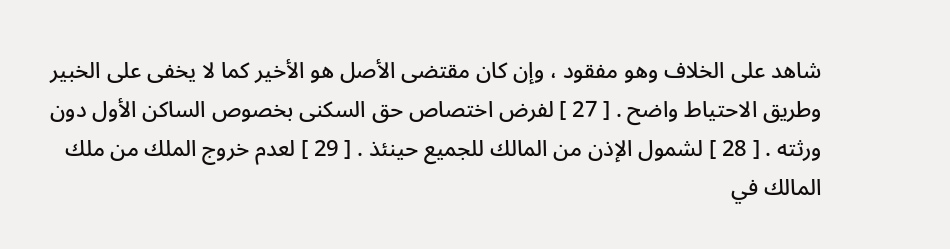شاهد على الخلاف وهو مفقود ، وإن كان مقتضى الأصل هو الأخير كما لا يخفى على الخبير وطريق الاحتياط واضح . [ 27 ] لفرض اختصاص حق السكنى بخصوص الساكن الأول دون ورثته . [ 28 ] لشمول الإذن من المالك للجميع حينئذ . [ 29 ] لعدم خروج الملك من ملك المالك في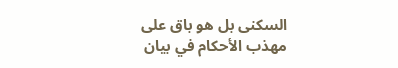السكنى بل هو باق على
مهذب الأحكام في بيان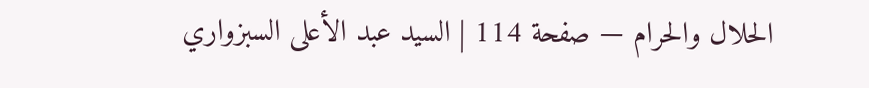الحلال والحرام — صفحة 114 | السيد عبد الأعلى السبزواري